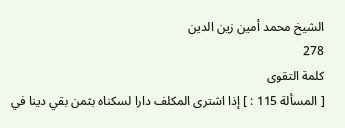الشيخ محمد أمين زين الدين
278
كلمة التقوى
[ المسألة 115 : ] إذا اشترى المكلف دارا لسكناه بثمن بقي دينا في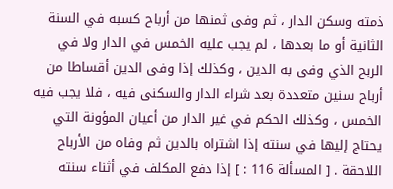ذمته وسكن الدار ، ثم وفى ثمنها من أرباح كسبه في السنة الثانية أو ما بعدها ، لم يجب عليه الخمس في الدار ولا في الربح الذي وفى به الدين ، وكذلك إذا وفى الدين أقساطا من أرباح سنين متعددة بعد شراء الدار والسكنى فيه ، فلا يجب فيه الخمس ، وكذلك الحكم في غير الدار من أعيان المؤونة التي يحتاج إليها في سنته إذا اشتراه بالدين ثم وفاه من الأرباح اللاحقة . [ المسألة 116 : ] إذا دفع المكلف في أثناء سنته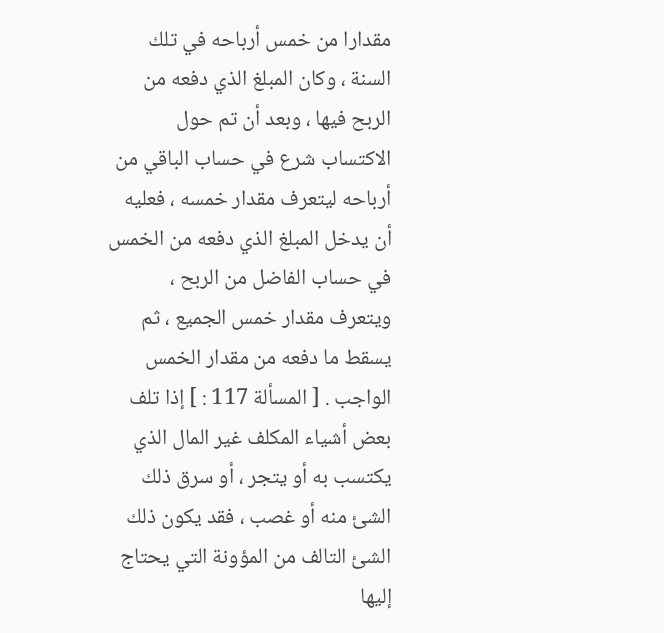مقدارا من خمس أرباحه في تلك السنة ، وكان المبلغ الذي دفعه من الربح فيها ، وبعد أن تم حول الاكتساب شرع في حساب الباقي من أرباحه ليتعرف مقدار خمسه ، فعليه أن يدخل المبلغ الذي دفعه من الخمس في حساب الفاضل من الربح ، ويتعرف مقدار خمس الجميع ، ثم يسقط ما دفعه من مقدار الخمس الواجب . [ المسألة 117 : ] إذا تلف بعض أشياء المكلف غير المال الذي يكتسب به أو يتجر ، أو سرق ذلك الشئ منه أو غصب ، فقد يكون ذلك الشئ التالف من المؤونة التي يحتاج إليها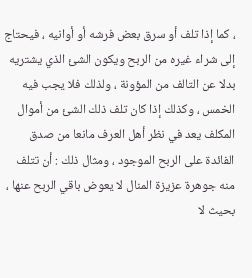، كما إذا تلف أو سرق بعض فرشه أو أوانيه ، فيحتاج إلى شراء غيره من الربح ويكون الشئ الذي يشتريه بدلا عن التالف من المؤونة ، ولذلك فلا يجب فيه الخمس ، وكذلك إذا كان تلف ذلك الشئ من أموال المكلف يعد في نظر أهل العرف مانعا من صدق الفائدة على الربح الموجود ، ومثال ذلك : أن تتلف منه جوهرة عزيزة المنال لا يعوض باقي الربح عنها ، بحيث لا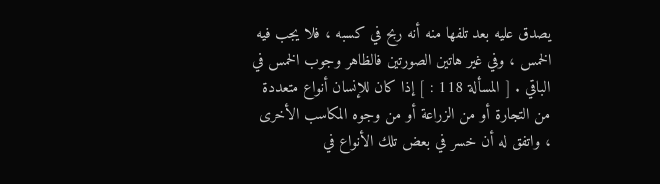يصدق عليه بعد تلفها منه أنه ربح في كسبه ، فلا يجب فيه الخمس ، وفي غير هاتين الصورتين فالظاهر وجوب الخمس في الباقي . [ المسألة 118 : ] إذا كان للإنسان أنواع متعددة من التجارة أو من الزراعة أو من وجوه المكاسب الأخرى ، واتفق له أن خسر في بعض تلك الأنواع في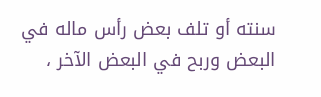سنته أو تلف بعض رأس ماله في البعض وربح في البعض الآخر ،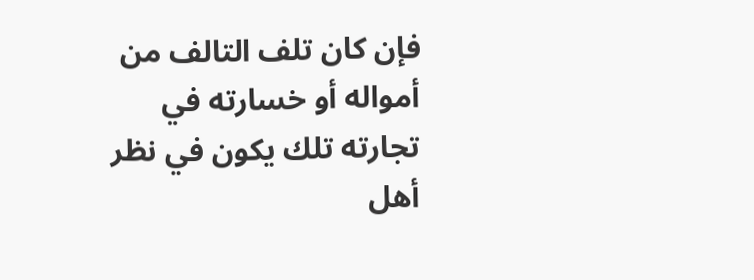فإن كان تلف التالف من أمواله أو خسارته في تجارته تلك يكون في نظر أهل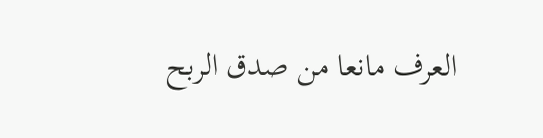العرف مانعا من صدق الربح